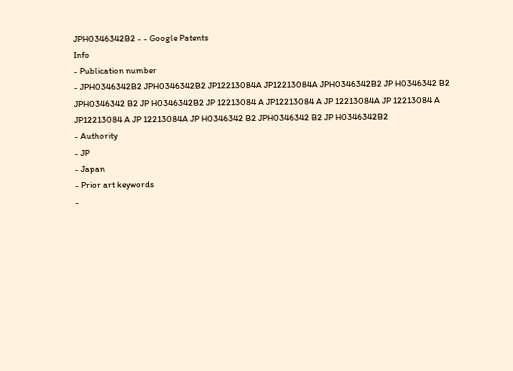JPH0346342B2 - - Google Patents
Info
- Publication number
- JPH0346342B2 JPH0346342B2 JP12213084A JP12213084A JPH0346342B2 JP H0346342 B2 JPH0346342 B2 JP H0346342B2 JP 12213084 A JP12213084 A JP 12213084A JP 12213084 A JP12213084 A JP 12213084A JP H0346342 B2 JPH0346342 B2 JP H0346342B2
- Authority
- JP
- Japan
- Prior art keywords
-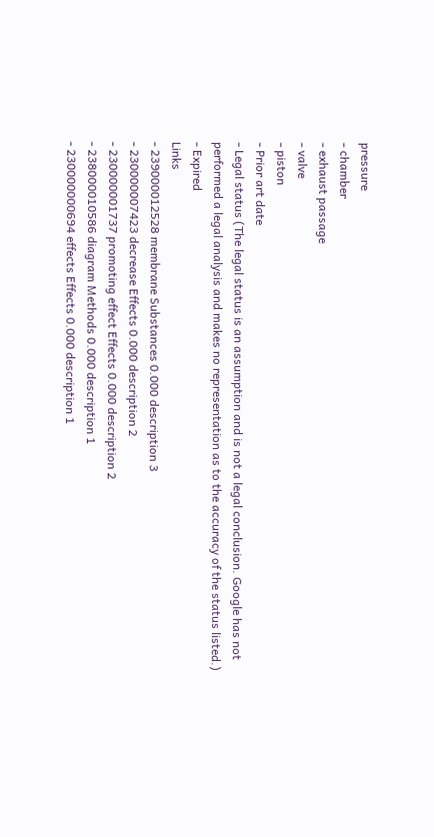pressure
- chamber
- exhaust passage
- valve
- piston
- Prior art date
- Legal status (The legal status is an assumption and is not a legal conclusion. Google has not performed a legal analysis and makes no representation as to the accuracy of the status listed.)
- Expired
Links
- 239000012528 membrane Substances 0.000 description 3
- 230000007423 decrease Effects 0.000 description 2
- 230000001737 promoting effect Effects 0.000 description 2
- 238000010586 diagram Methods 0.000 description 1
- 230000000694 effects Effects 0.000 description 1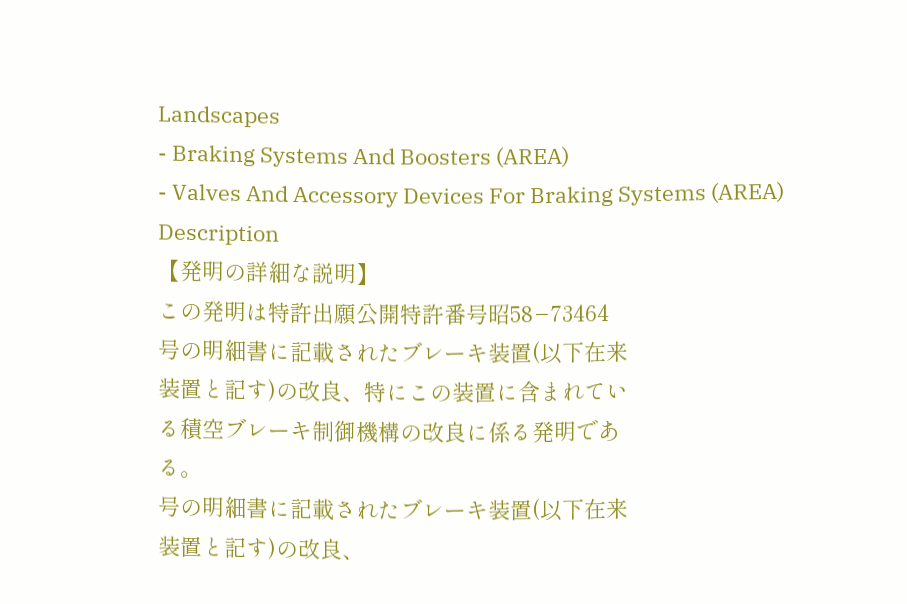Landscapes
- Braking Systems And Boosters (AREA)
- Valves And Accessory Devices For Braking Systems (AREA)
Description
【発明の詳細な説明】
この発明は特許出願公開特許番号昭58−73464
号の明細書に記載されたブレーキ装置(以下在来
装置と記す)の改良、特にこの装置に含まれてい
る積空ブレーキ制御機構の改良に係る発明であ
る。
号の明細書に記載されたブレーキ装置(以下在来
装置と記す)の改良、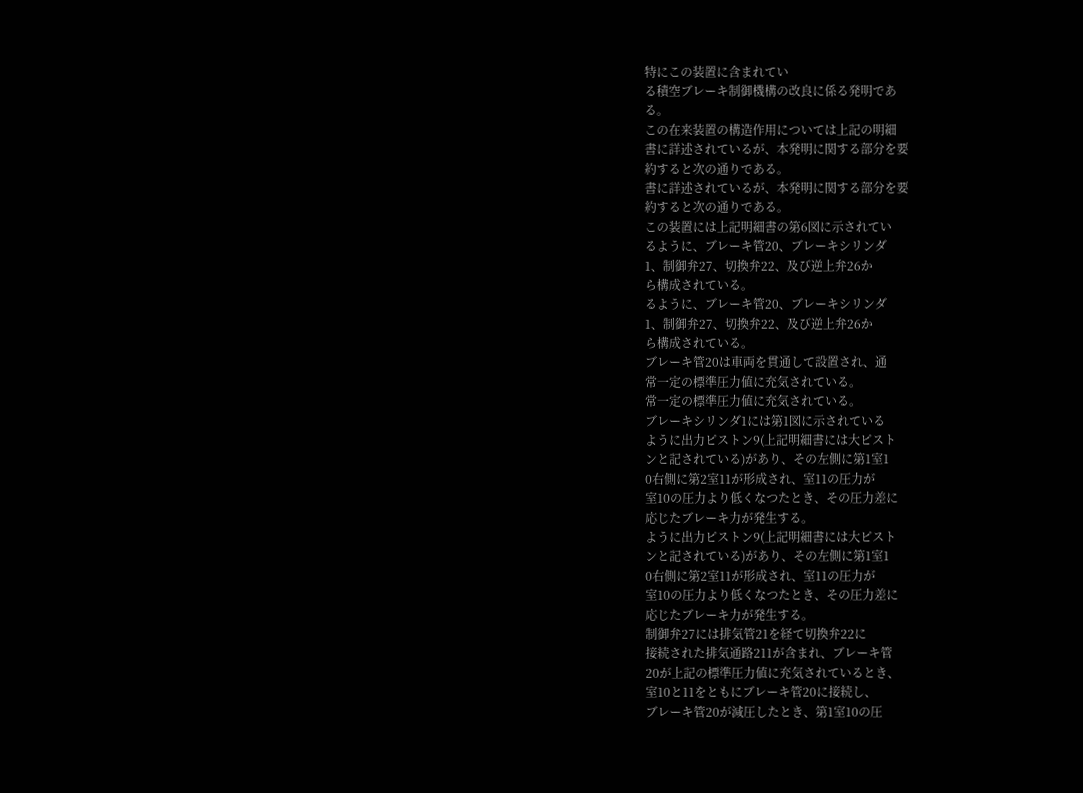特にこの装置に含まれてい
る積空ブレーキ制御機構の改良に係る発明であ
る。
この在来装置の構造作用については上記の明細
書に詳述されているが、本発明に関する部分を要
約すると次の通りである。
書に詳述されているが、本発明に関する部分を要
約すると次の通りである。
この装置には上記明細書の第6図に示されてい
るように、ブレーキ管20、ブレーキシリンダ
1、制御弁27、切換弁22、及び逆上弁26か
ら構成されている。
るように、ブレーキ管20、ブレーキシリンダ
1、制御弁27、切換弁22、及び逆上弁26か
ら構成されている。
ブレーキ管20は車両を貫通して設置され、通
常一定の標準圧力値に充気されている。
常一定の標準圧力値に充気されている。
ブレーキシリンダ1には第1図に示されている
ように出力ピストン9(上記明細書には大ピスト
ンと記されている)があり、その左側に第1室1
0右側に第2室11が形成され、室11の圧力が
室10の圧力より低くなつたとき、その圧力差に
応じたブレーキ力が発生する。
ように出力ピストン9(上記明細書には大ピスト
ンと記されている)があり、その左側に第1室1
0右側に第2室11が形成され、室11の圧力が
室10の圧力より低くなつたとき、その圧力差に
応じたブレーキ力が発生する。
制御弁27には排気管21を経て切換弁22に
接続された排気通路211が含まれ、ブレーキ管
20が上記の標準圧力値に充気されているとき、
室10と11をともにブレーキ管20に接続し、
ブレーキ管20が減圧したとき、第1室10の圧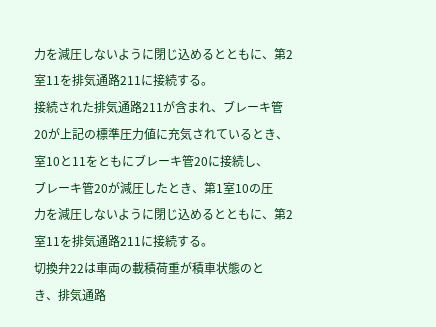力を減圧しないように閉じ込めるとともに、第2
室11を排気通路211に接続する。
接続された排気通路211が含まれ、ブレーキ管
20が上記の標準圧力値に充気されているとき、
室10と11をともにブレーキ管20に接続し、
ブレーキ管20が減圧したとき、第1室10の圧
力を減圧しないように閉じ込めるとともに、第2
室11を排気通路211に接続する。
切換弁22は車両の載積荷重が積車状態のと
き、排気通路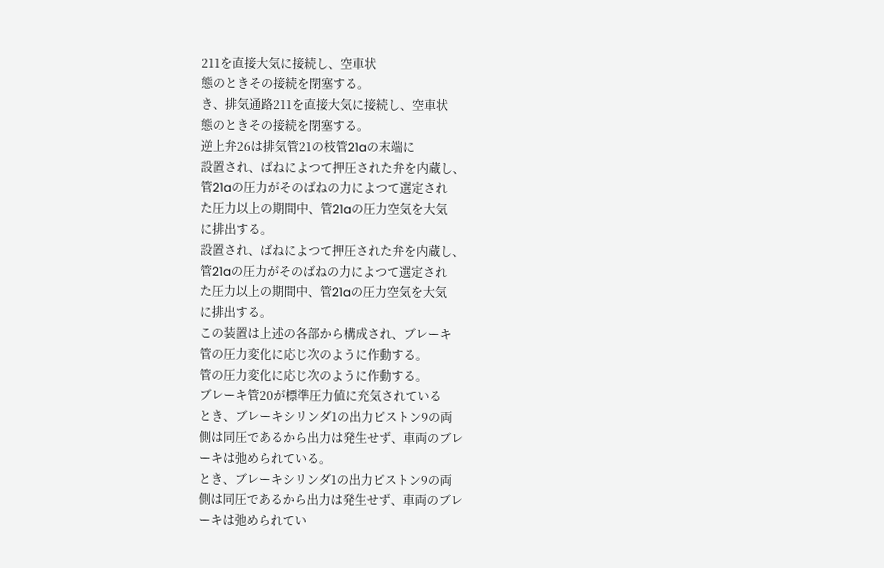211を直接大気に接続し、空車状
態のときその接続を閉塞する。
き、排気通路211を直接大気に接続し、空車状
態のときその接続を閉塞する。
逆上弁26は排気管21の枝管21aの末端に
設置され、ばねによつて押圧された弁を内蔵し、
管21aの圧力がそのばねの力によつて選定され
た圧力以上の期間中、管21aの圧力空気を大気
に排出する。
設置され、ばねによつて押圧された弁を内蔵し、
管21aの圧力がそのばねの力によつて選定され
た圧力以上の期間中、管21aの圧力空気を大気
に排出する。
この装置は上述の各部から構成され、ブレーキ
管の圧力変化に応じ次のように作動する。
管の圧力変化に応じ次のように作動する。
ブレーキ管20が標準圧力値に充気されている
とき、ブレーキシリンダ1の出力ピストン9の両
側は同圧であるから出力は発生せず、車両のブレ
ーキは弛められている。
とき、ブレーキシリンダ1の出力ピストン9の両
側は同圧であるから出力は発生せず、車両のブレ
ーキは弛められてい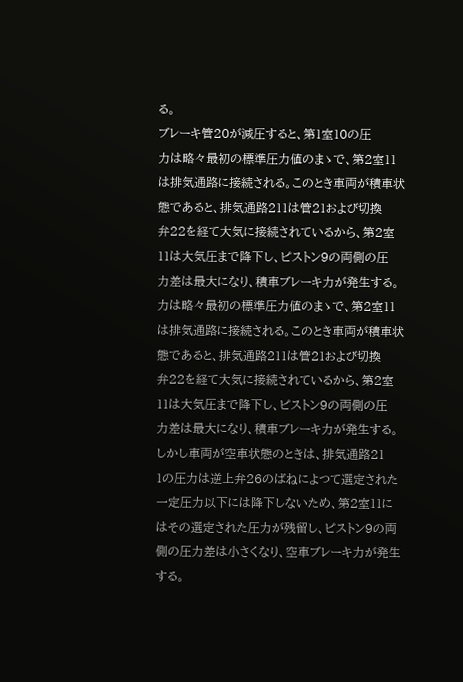る。
ブレーキ管20が減圧すると、第1室10の圧
力は略々最初の標準圧力値のまゝで、第2室11
は排気通路に接続される。このとき車両が積車状
態であると、排気通路211は管21および切換
弁22を経て大気に接続されているから、第2室
11は大気圧まで降下し、ピストン9の両側の圧
力差は最大になり、積車ブレーキ力が発生する。
力は略々最初の標準圧力値のまゝで、第2室11
は排気通路に接続される。このとき車両が積車状
態であると、排気通路211は管21および切換
弁22を経て大気に接続されているから、第2室
11は大気圧まで降下し、ピストン9の両側の圧
力差は最大になり、積車ブレーキ力が発生する。
しかし車両が空車状態のときは、排気通路21
1の圧力は逆上弁26のばねによつて選定された
一定圧力以下には降下しないため、第2室11に
はその選定された圧力が残留し、ピストン9の両
側の圧力差は小さくなり、空車ブレーキ力が発生
する。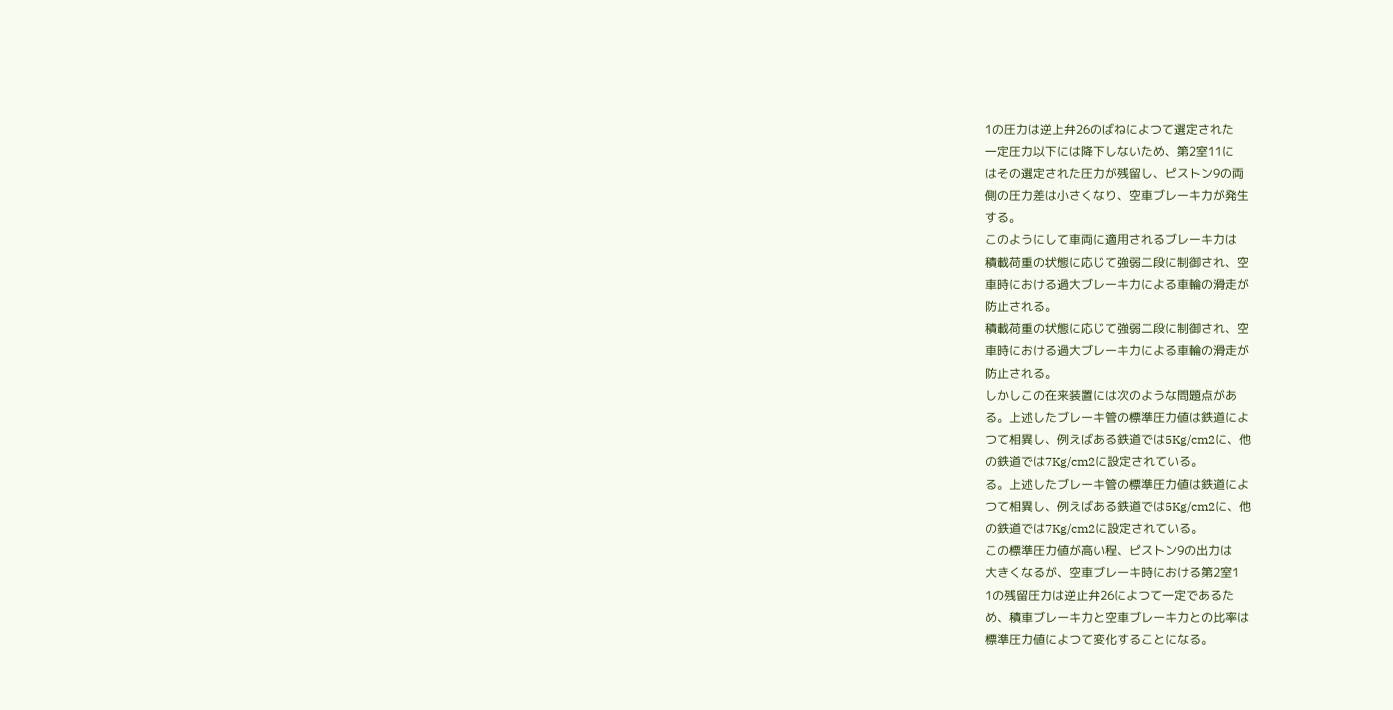1の圧力は逆上弁26のばねによつて選定された
一定圧力以下には降下しないため、第2室11に
はその選定された圧力が残留し、ピストン9の両
側の圧力差は小さくなり、空車ブレーキ力が発生
する。
このようにして車両に適用されるブレーキ力は
積載荷重の状態に応じて強弱二段に制御され、空
車時における過大ブレーキ力による車輪の滑走が
防止される。
積載荷重の状態に応じて強弱二段に制御され、空
車時における過大ブレーキ力による車輪の滑走が
防止される。
しかしこの在来装置には次のような問題点があ
る。上述したブレーキ管の標準圧力値は鉄道によ
つて相異し、例えばある鉄道では5Kg/cm2に、他
の鉄道では7Kg/cm2に設定されている。
る。上述したブレーキ管の標準圧力値は鉄道によ
つて相異し、例えばある鉄道では5Kg/cm2に、他
の鉄道では7Kg/cm2に設定されている。
この標準圧力値が高い程、ピストン9の出力は
大きくなるが、空車ブレーキ時における第2室1
1の残留圧力は逆止弁26によつて一定であるた
め、積車ブレーキ力と空車ブレーキ力との比率は
標準圧力値によつて変化することになる。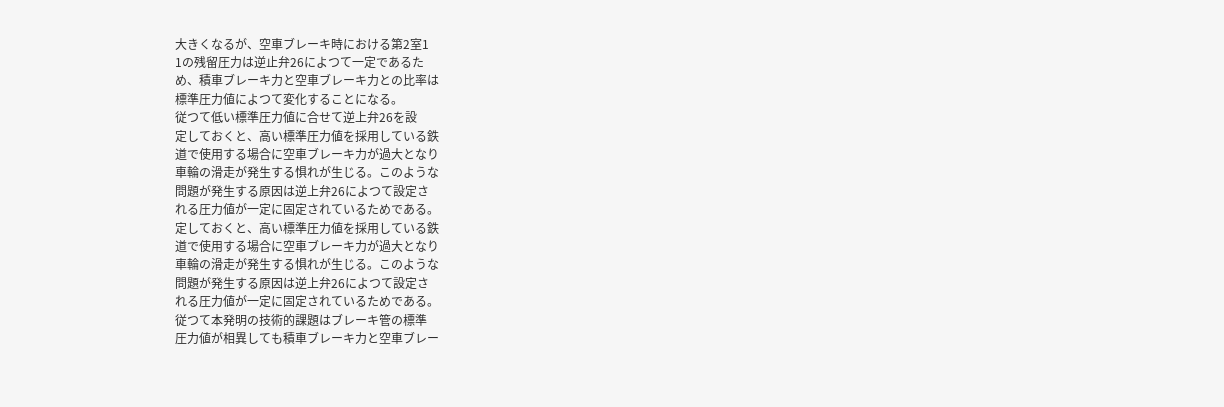大きくなるが、空車ブレーキ時における第2室1
1の残留圧力は逆止弁26によつて一定であるた
め、積車ブレーキ力と空車ブレーキ力との比率は
標準圧力値によつて変化することになる。
従つて低い標準圧力値に合せて逆上弁26を設
定しておくと、高い標準圧力値を採用している鉄
道で使用する場合に空車ブレーキ力が過大となり
車輪の滑走が発生する惧れが生じる。このような
問題が発生する原因は逆上弁26によつて設定さ
れる圧力値が一定に固定されているためである。
定しておくと、高い標準圧力値を採用している鉄
道で使用する場合に空車ブレーキ力が過大となり
車輪の滑走が発生する惧れが生じる。このような
問題が発生する原因は逆上弁26によつて設定さ
れる圧力値が一定に固定されているためである。
従つて本発明の技術的課題はブレーキ管の標準
圧力値が相異しても積車ブレーキ力と空車ブレー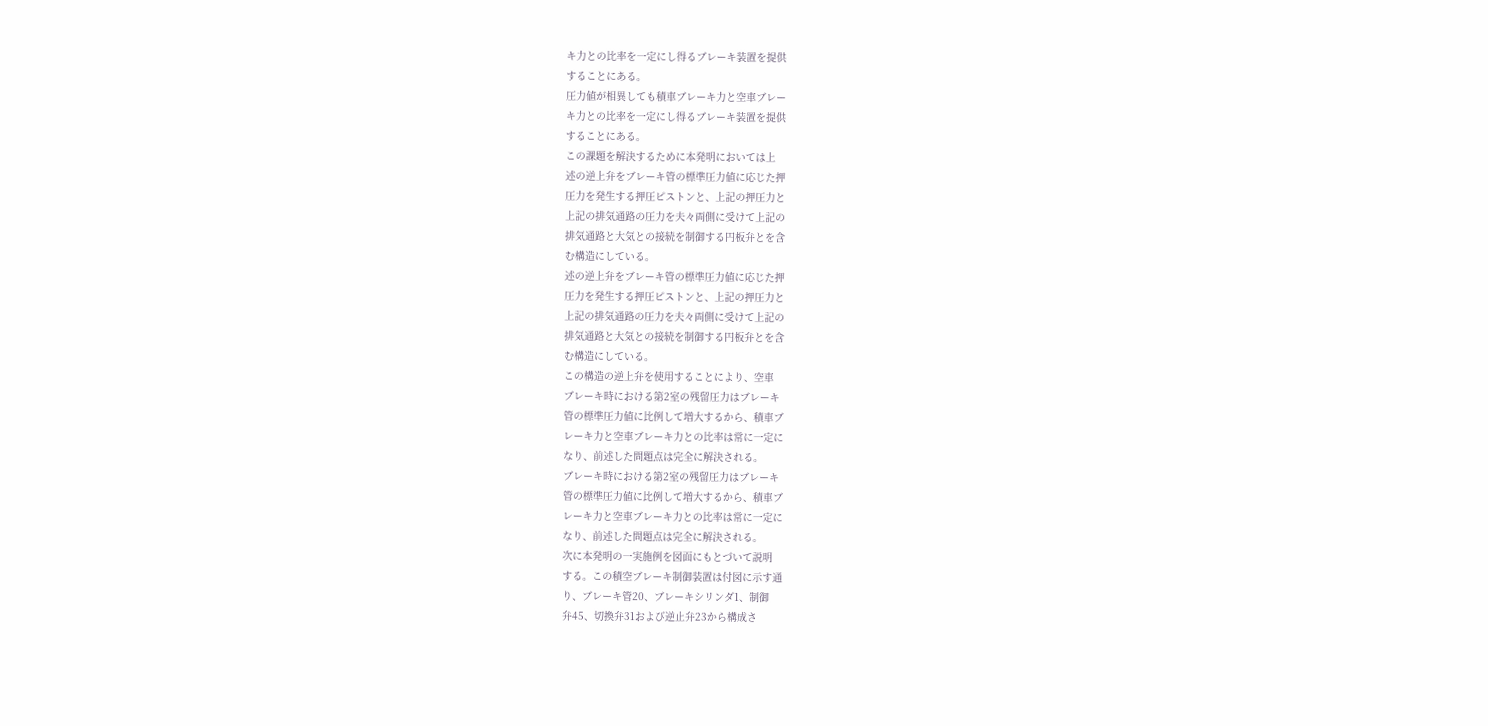キ力との比率を一定にし得るブレーキ装置を提供
することにある。
圧力値が相異しても積車ブレーキ力と空車ブレー
キ力との比率を一定にし得るブレーキ装置を提供
することにある。
この課題を解決するために本発明においては上
述の逆上弁をブレーキ管の標準圧力値に応じた押
圧力を発生する押圧ピストンと、上記の押圧力と
上記の排気通路の圧力を夫々両側に受けて上記の
排気通路と大気との接続を制御する円板弁とを含
む構造にしている。
述の逆上弁をブレーキ管の標準圧力値に応じた押
圧力を発生する押圧ピストンと、上記の押圧力と
上記の排気通路の圧力を夫々両側に受けて上記の
排気通路と大気との接続を制御する円板弁とを含
む構造にしている。
この構造の逆上弁を使用することにより、空車
ブレーキ時における第2室の残留圧力はブレーキ
管の標準圧力値に比例して増大するから、積車ブ
レーキ力と空車ブレーキ力との比率は常に一定に
なり、前述した問題点は完全に解決される。
ブレーキ時における第2室の残留圧力はブレーキ
管の標準圧力値に比例して増大するから、積車ブ
レーキ力と空車ブレーキ力との比率は常に一定に
なり、前述した問題点は完全に解決される。
次に本発明の一実施例を図面にもとづいて説明
する。この積空ブレーキ制御装置は付図に示す通
り、ブレーキ管20、ブレーキシリンダ1、制御
弁45、切換弁31および逆止弁23から構成さ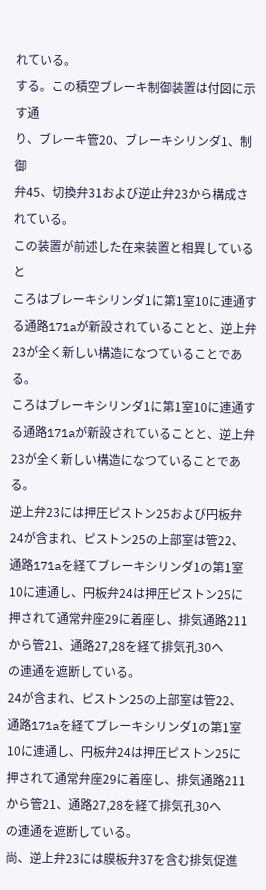れている。
する。この積空ブレーキ制御装置は付図に示す通
り、ブレーキ管20、ブレーキシリンダ1、制御
弁45、切換弁31および逆止弁23から構成さ
れている。
この装置が前述した在来装置と相異していると
ころはブレーキシリンダ1に第1室10に連通す
る通路171aが新設されていることと、逆上弁
23が全く新しい構造になつていることである。
ころはブレーキシリンダ1に第1室10に連通す
る通路171aが新設されていることと、逆上弁
23が全く新しい構造になつていることである。
逆上弁23には押圧ピストン25および円板弁
24が含まれ、ピストン25の上部室は管22、
通路171aを経てブレーキシリンダ1の第1室
10に連通し、円板弁24は押圧ピストン25に
押されて通常弁座29に着座し、排気通路211
から管21、通路27,28を経て排気孔30へ
の連通を遮断している。
24が含まれ、ピストン25の上部室は管22、
通路171aを経てブレーキシリンダ1の第1室
10に連通し、円板弁24は押圧ピストン25に
押されて通常弁座29に着座し、排気通路211
から管21、通路27,28を経て排気孔30へ
の連通を遮断している。
尚、逆上弁23には膜板弁37を含む排気促進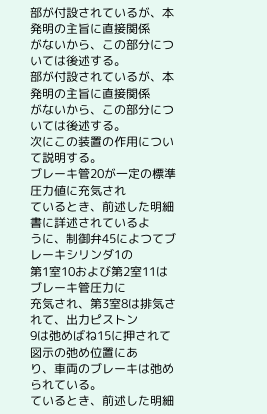部が付設されているが、本発明の主旨に直接関係
がないから、この部分については後述する。
部が付設されているが、本発明の主旨に直接関係
がないから、この部分については後述する。
次にこの装置の作用について説明する。
ブレーキ管20が一定の標準圧力値に充気され
ているとき、前述した明細書に詳述されているよ
うに、制御弁45によつてブレーキシリンダ1の
第1室10および第2室11はブレーキ管圧力に
充気され、第3室8は排気されて、出力ピストン
9は弛めばね15に押されて図示の弛め位置にあ
り、車両のブレーキは弛められている。
ているとき、前述した明細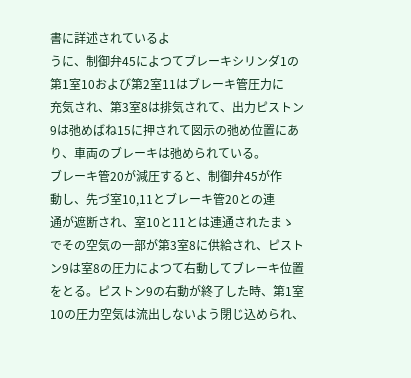書に詳述されているよ
うに、制御弁45によつてブレーキシリンダ1の
第1室10および第2室11はブレーキ管圧力に
充気され、第3室8は排気されて、出力ピストン
9は弛めばね15に押されて図示の弛め位置にあ
り、車両のブレーキは弛められている。
ブレーキ管20が減圧すると、制御弁45が作
動し、先づ室10,11とブレーキ管20との連
通が遮断され、室10と11とは連通されたまゝ
でその空気の一部が第3室8に供給され、ピスト
ン9は室8の圧力によつて右動してブレーキ位置
をとる。ピストン9の右動が終了した時、第1室
10の圧力空気は流出しないよう閉じ込められ、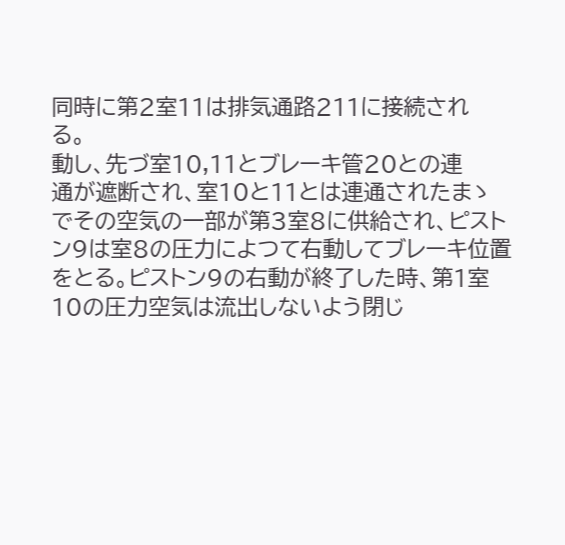同時に第2室11は排気通路211に接続され
る。
動し、先づ室10,11とブレーキ管20との連
通が遮断され、室10と11とは連通されたまゝ
でその空気の一部が第3室8に供給され、ピスト
ン9は室8の圧力によつて右動してブレーキ位置
をとる。ピストン9の右動が終了した時、第1室
10の圧力空気は流出しないよう閉じ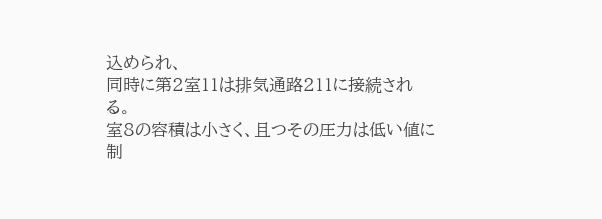込められ、
同時に第2室11は排気通路211に接続され
る。
室8の容積は小さく、且つその圧力は低い値に
制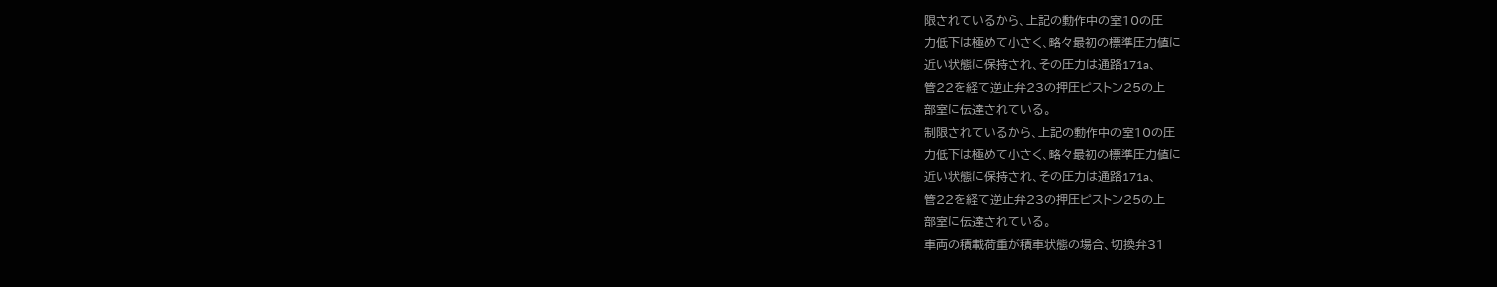限されているから、上記の動作中の室10の圧
力低下は極めて小さく、略々最初の標準圧力値に
近い状態に保持され、その圧力は通路171a、
管22を経て逆止弁23の押圧ピストン25の上
部室に伝達されている。
制限されているから、上記の動作中の室10の圧
力低下は極めて小さく、略々最初の標準圧力値に
近い状態に保持され、その圧力は通路171a、
管22を経て逆止弁23の押圧ピストン25の上
部室に伝達されている。
車両の積載荷重が積車状態の場合、切換弁31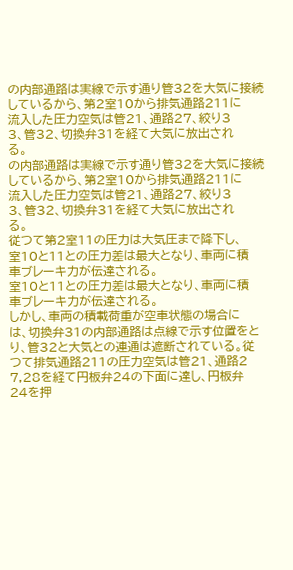の内部通路は実線で示す通り管32を大気に接続
しているから、第2室10から排気通路211に
流入した圧力空気は管21、通路27、絞り3
3、管32、切換弁31を経て大気に放出され
る。
の内部通路は実線で示す通り管32を大気に接続
しているから、第2室10から排気通路211に
流入した圧力空気は管21、通路27、絞り3
3、管32、切換弁31を経て大気に放出され
る。
従つて第2室11の圧力は大気圧まで降下し、
室10と11との圧力差は最大となり、車両に積
車ブレーキ力が伝達される。
室10と11との圧力差は最大となり、車両に積
車ブレーキ力が伝達される。
しかし、車両の積載荷重が空車状態の場合に
は、切換弁31の内部通路は点線で示す位置をと
り、管32と大気との連通は遮断されている。従
つて排気通路211の圧力空気は管21、通路2
7,28を経て円板弁24の下面に達し、円板弁
24を押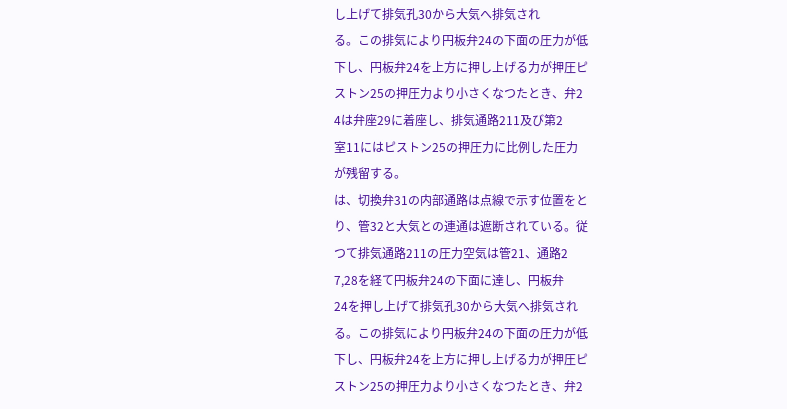し上げて排気孔30から大気へ排気され
る。この排気により円板弁24の下面の圧力が低
下し、円板弁24を上方に押し上げる力が押圧ピ
ストン25の押圧力より小さくなつたとき、弁2
4は弁座29に着座し、排気通路211及び第2
室11にはピストン25の押圧力に比例した圧力
が残留する。
は、切換弁31の内部通路は点線で示す位置をと
り、管32と大気との連通は遮断されている。従
つて排気通路211の圧力空気は管21、通路2
7,28を経て円板弁24の下面に達し、円板弁
24を押し上げて排気孔30から大気へ排気され
る。この排気により円板弁24の下面の圧力が低
下し、円板弁24を上方に押し上げる力が押圧ピ
ストン25の押圧力より小さくなつたとき、弁2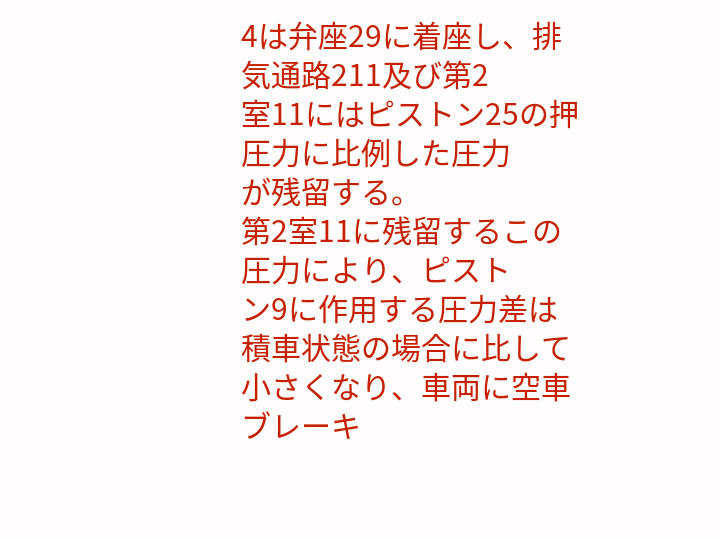4は弁座29に着座し、排気通路211及び第2
室11にはピストン25の押圧力に比例した圧力
が残留する。
第2室11に残留するこの圧力により、ピスト
ン9に作用する圧力差は積車状態の場合に比して
小さくなり、車両に空車ブレーキ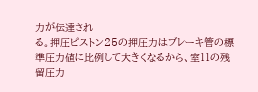力が伝達され
る。押圧ピストン25の押圧力はブレーキ管の標
準圧力値に比例して大きくなるから、室11の残
留圧力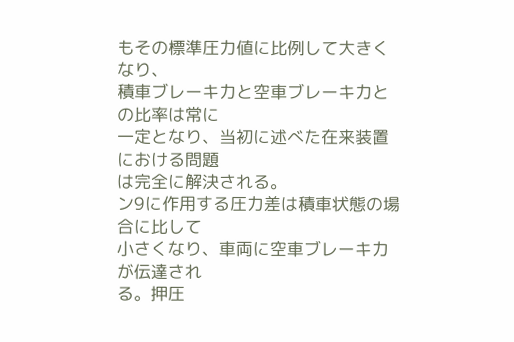もその標準圧力値に比例して大きくなり、
積車ブレーキ力と空車ブレーキ力との比率は常に
一定となり、当初に述べた在来装置における問題
は完全に解決される。
ン9に作用する圧力差は積車状態の場合に比して
小さくなり、車両に空車ブレーキ力が伝達され
る。押圧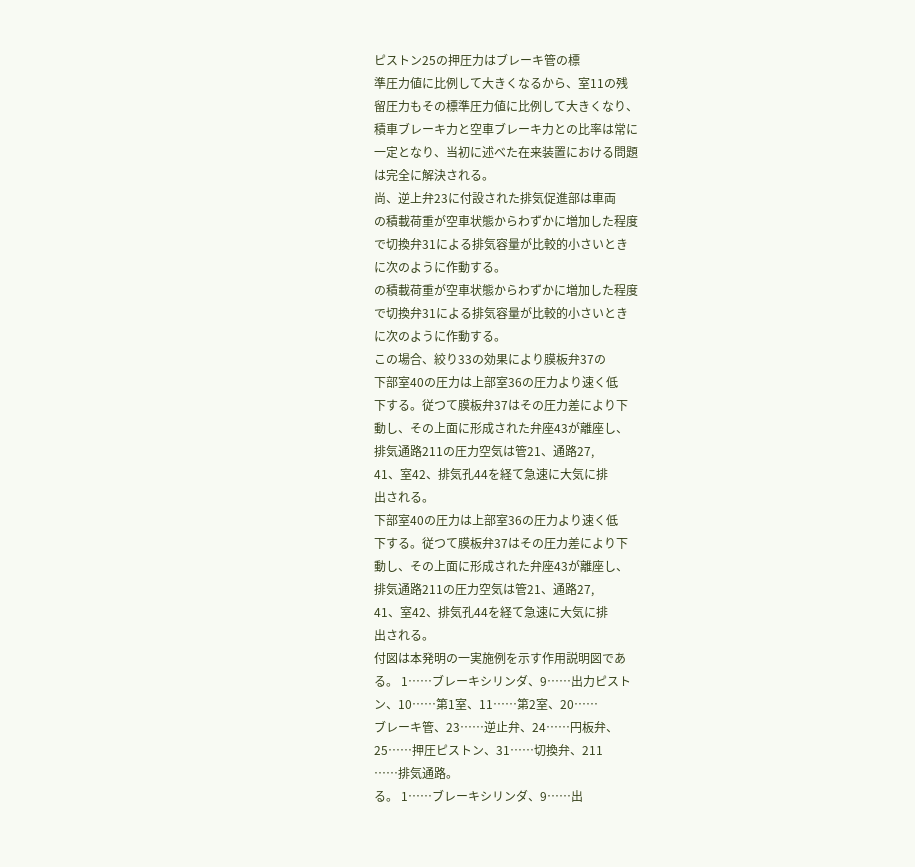ピストン25の押圧力はブレーキ管の標
準圧力値に比例して大きくなるから、室11の残
留圧力もその標準圧力値に比例して大きくなり、
積車ブレーキ力と空車ブレーキ力との比率は常に
一定となり、当初に述べた在来装置における問題
は完全に解決される。
尚、逆上弁23に付設された排気促進部は車両
の積載荷重が空車状態からわずかに増加した程度
で切換弁31による排気容量が比較的小さいとき
に次のように作動する。
の積載荷重が空車状態からわずかに増加した程度
で切換弁31による排気容量が比較的小さいとき
に次のように作動する。
この場合、絞り33の効果により膜板弁37の
下部室40の圧力は上部室36の圧力より速く低
下する。従つて膜板弁37はその圧力差により下
動し、その上面に形成された弁座43が離座し、
排気通路211の圧力空気は管21、通路27,
41、室42、排気孔44を経て急速に大気に排
出される。
下部室40の圧力は上部室36の圧力より速く低
下する。従つて膜板弁37はその圧力差により下
動し、その上面に形成された弁座43が離座し、
排気通路211の圧力空気は管21、通路27,
41、室42、排気孔44を経て急速に大気に排
出される。
付図は本発明の一実施例を示す作用説明図であ
る。 1……ブレーキシリンダ、9……出力ピスト
ン、10……第1室、11……第2室、20……
ブレーキ管、23……逆止弁、24……円板弁、
25……押圧ピストン、31……切換弁、211
……排気通路。
る。 1……ブレーキシリンダ、9……出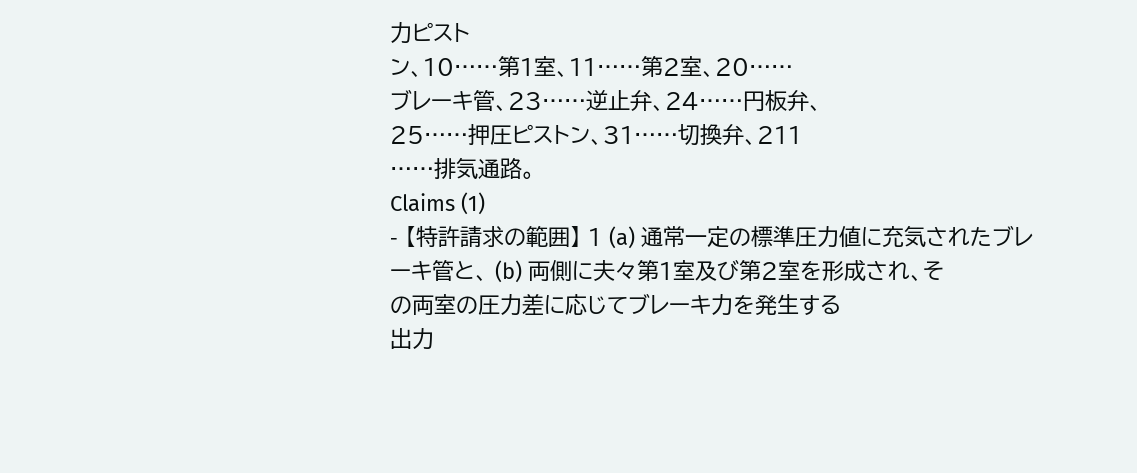力ピスト
ン、10……第1室、11……第2室、20……
ブレーキ管、23……逆止弁、24……円板弁、
25……押圧ピストン、31……切換弁、211
……排気通路。
Claims (1)
- 【特許請求の範囲】 1 (a) 通常一定の標準圧力値に充気されたブレ
ーキ管と、 (b) 両側に夫々第1室及び第2室を形成され、そ
の両室の圧力差に応じてブレーキ力を発生する
出力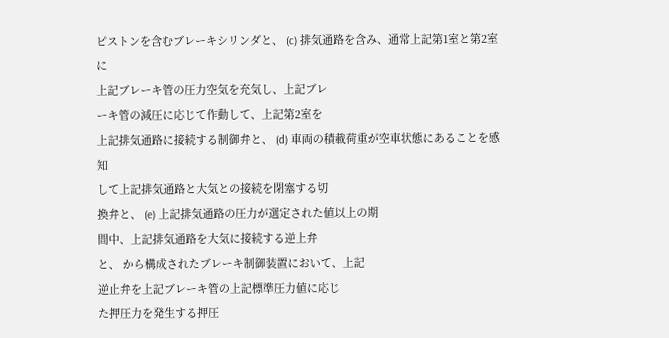ピストンを含むブレーキシリンダと、 (c) 排気通路を含み、通常上記第1室と第2室に
上記ブレーキ管の圧力空気を充気し、上記ブレ
ーキ管の減圧に応じて作動して、上記第2室を
上記排気通路に接続する制御弁と、 (d) 車両の積載荷重が空車状態にあることを感知
して上記排気通路と大気との接続を閉塞する切
換弁と、 (e) 上記排気通路の圧力が選定された値以上の期
間中、上記排気通路を大気に接続する逆上弁
と、 から構成されたブレーキ制御装置において、上記
逆止弁を上記ブレーキ管の上記標準圧力値に応じ
た押圧力を発生する押圧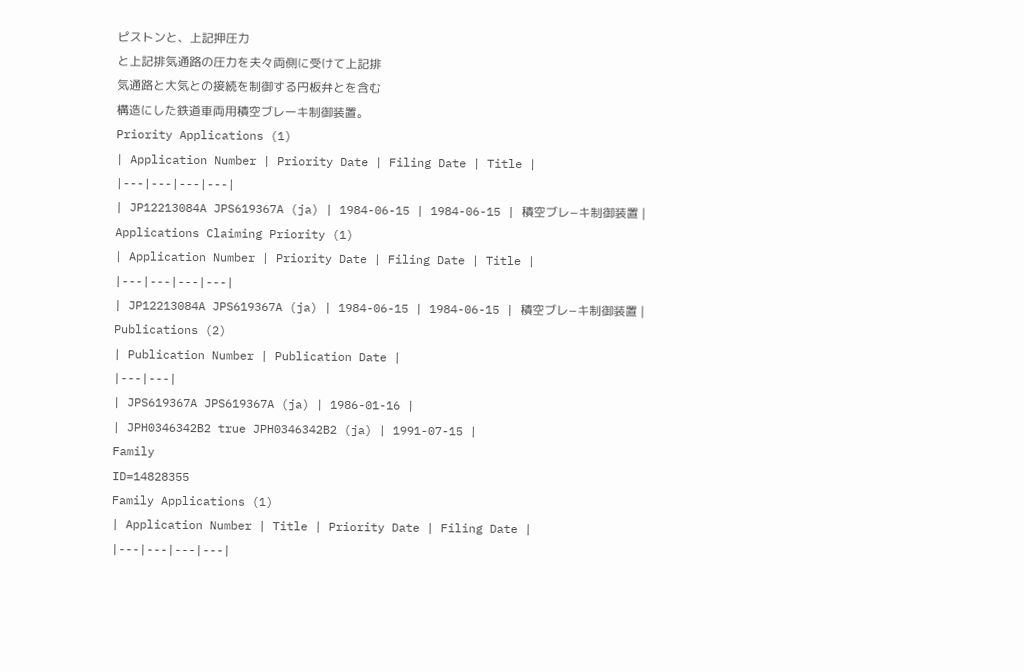ピストンと、上記押圧力
と上記排気通路の圧力を夫々両側に受けて上記排
気通路と大気との接続を制御する円板弁とを含む
構造にした鉄道車両用積空ブレーキ制御装置。
Priority Applications (1)
| Application Number | Priority Date | Filing Date | Title |
|---|---|---|---|
| JP12213084A JPS619367A (ja) | 1984-06-15 | 1984-06-15 | 積空ブレ−キ制御装置 |
Applications Claiming Priority (1)
| Application Number | Priority Date | Filing Date | Title |
|---|---|---|---|
| JP12213084A JPS619367A (ja) | 1984-06-15 | 1984-06-15 | 積空ブレ−キ制御装置 |
Publications (2)
| Publication Number | Publication Date |
|---|---|
| JPS619367A JPS619367A (ja) | 1986-01-16 |
| JPH0346342B2 true JPH0346342B2 (ja) | 1991-07-15 |
Family
ID=14828355
Family Applications (1)
| Application Number | Title | Priority Date | Filing Date |
|---|---|---|---|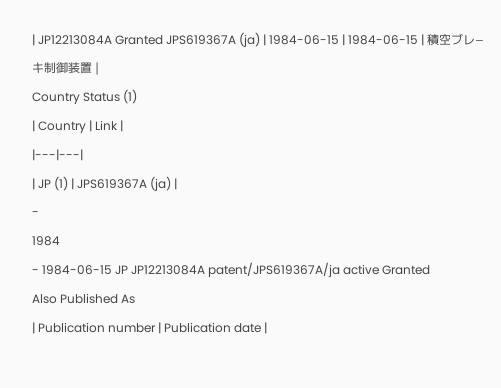| JP12213084A Granted JPS619367A (ja) | 1984-06-15 | 1984-06-15 | 積空ブレ−キ制御装置 |
Country Status (1)
| Country | Link |
|---|---|
| JP (1) | JPS619367A (ja) |
-
1984
- 1984-06-15 JP JP12213084A patent/JPS619367A/ja active Granted
Also Published As
| Publication number | Publication date |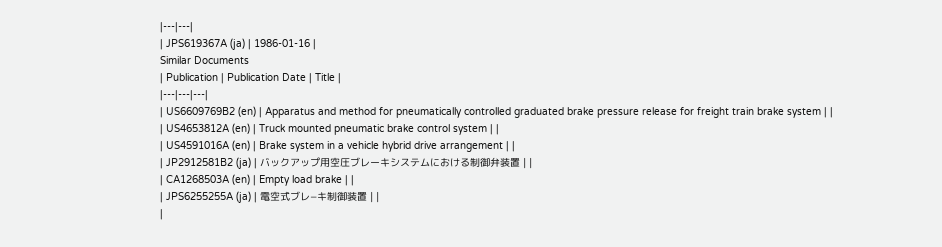|---|---|
| JPS619367A (ja) | 1986-01-16 |
Similar Documents
| Publication | Publication Date | Title |
|---|---|---|
| US6609769B2 (en) | Apparatus and method for pneumatically controlled graduated brake pressure release for freight train brake system | |
| US4653812A (en) | Truck mounted pneumatic brake control system | |
| US4591016A (en) | Brake system in a vehicle hybrid drive arrangement | |
| JP2912581B2 (ja) | バックアップ用空圧ブレーキシステムにおける制御弁装置 | |
| CA1268503A (en) | Empty load brake | |
| JPS6255255A (ja) | 電空式ブレ−キ制御装置 | |
|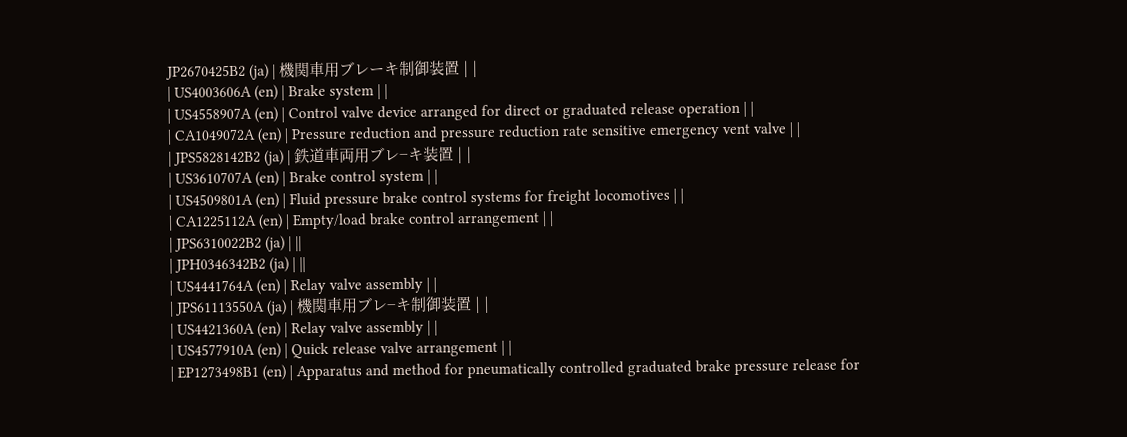JP2670425B2 (ja) | 機関車用ブレーキ制御装置 | |
| US4003606A (en) | Brake system | |
| US4558907A (en) | Control valve device arranged for direct or graduated release operation | |
| CA1049072A (en) | Pressure reduction and pressure reduction rate sensitive emergency vent valve | |
| JPS5828142B2 (ja) | 鉄道車両用ブレ−キ装置 | |
| US3610707A (en) | Brake control system | |
| US4509801A (en) | Fluid pressure brake control systems for freight locomotives | |
| CA1225112A (en) | Empty/load brake control arrangement | |
| JPS6310022B2 (ja) | ||
| JPH0346342B2 (ja) | ||
| US4441764A (en) | Relay valve assembly | |
| JPS61113550A (ja) | 機関車用ブレ−キ制御装置 | |
| US4421360A (en) | Relay valve assembly | |
| US4577910A (en) | Quick release valve arrangement | |
| EP1273498B1 (en) | Apparatus and method for pneumatically controlled graduated brake pressure release for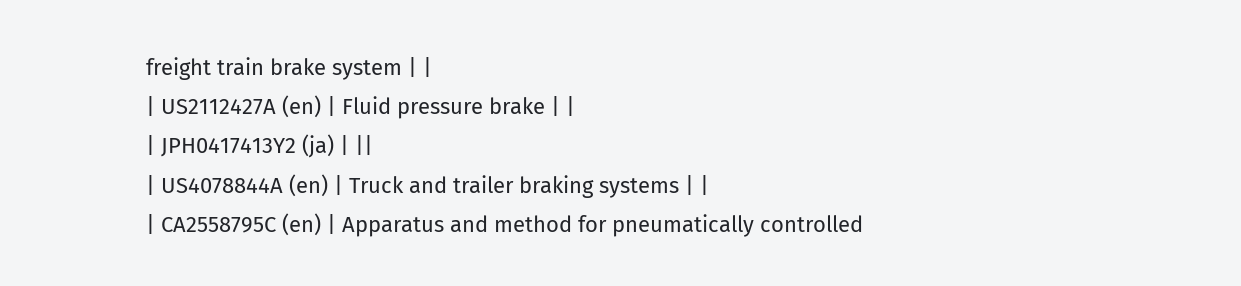freight train brake system | |
| US2112427A (en) | Fluid pressure brake | |
| JPH0417413Y2 (ja) | ||
| US4078844A (en) | Truck and trailer braking systems | |
| CA2558795C (en) | Apparatus and method for pneumatically controlled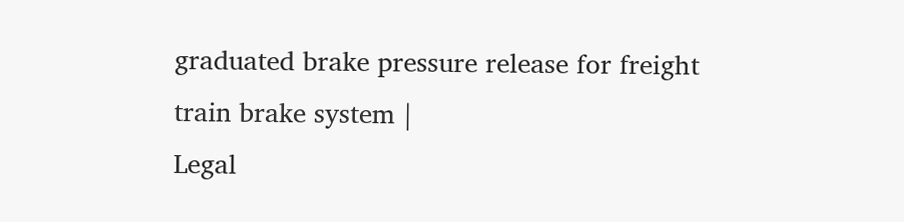graduated brake pressure release for freight train brake system |
Legal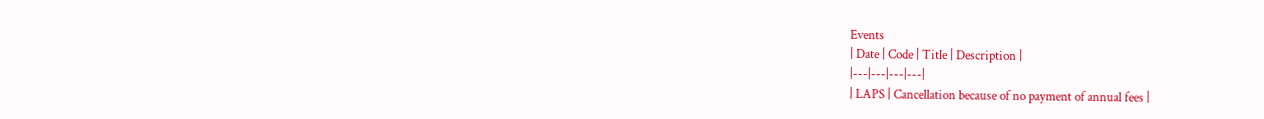Events
| Date | Code | Title | Description |
|---|---|---|---|
| LAPS | Cancellation because of no payment of annual fees |